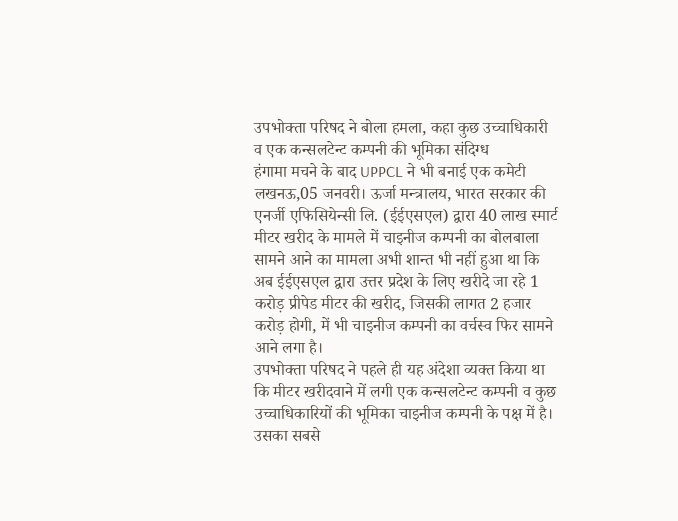उपभोक्ता परिषद ने बोला हमला, कहा कुछ उच्चाधिकारी व एक कन्सलटेन्ट कम्पनी की भूमिका संदिग्ध
हंगामा मचने के बाद UPPCL ने भी बनाई एक कमेटी
लखनऊ,05 जनवरी। ऊर्जा मन्त्रालय, भारत सरकार की एनर्जी एफिसियेन्सी लि. (ईईएसएल) द्वारा 40 लाख स्मार्ट मीटर खरीद के मामले में चाइनीज कम्पनी का बोलबाला सामने आने का मामला अभी शान्त भी नहीं हुआ था कि अब ईईएसएल द्वारा उत्तर प्रदेश के लिए खरीदे जा रहे 1 करोड़ प्रीपेड मीटर की खरीद, जिसकी लागत 2 हजार करोड़ होगी, में भी चाइनीज कम्पनी का वर्चस्व फिर सामने आने लगा है।
उपभोक्ता परिषद ने पहले ही यह अंदेशा व्यक्त किया था कि मीटर खरीदवाने में लगी एक कन्सलटेन्ट कम्पनी व कुछ उच्चाधिकारियों की भूमिका चाइनीज कम्पनी के पक्ष में है। उसका सबसे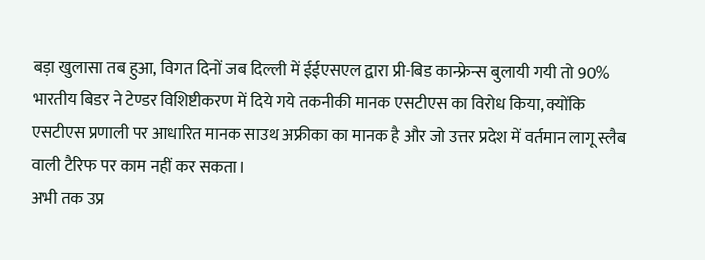बड़ा खुलासा तब हुआ, विगत दिनों जब दिल्ली में ईईएसएल द्वारा प्री-बिड कान्फ्रेन्स बुलायी गयी तो 90% भारतीय बिडर ने टेण्डर विशिष्टीकरण में दिये गये तकनीकी मानक एसटीएस का विरोध किया, क्योंकि एसटीएस प्रणाली पर आधारित मानक साउथ अफ्रीका का मानक है और जो उत्तर प्रदेश में वर्तमान लागू स्लैब वाली टैरिफ पर काम नहीं कर सकता।
अभी तक उप्र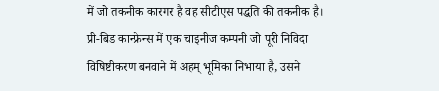में जो तकनीक कारगर है वह सीटीएस पद्धति की तकनीक है। प्री-बिड कान्फ्रेन्स में एक चाइनीज कम्पनी जो पूरी निविदा विषिष्टीकरण बनवाने में अहम् भूमिका निभाया है, उसने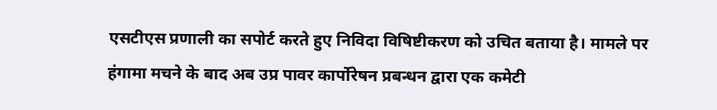एसटीएस प्रणाली का सपोर्ट करते हुए निविदा विषिष्टीकरण को उचित बताया है। मामले पर हंगामा मचने के बाद अब उप्र पावर कार्पोरेषन प्रबन्धन द्वारा एक कमेटी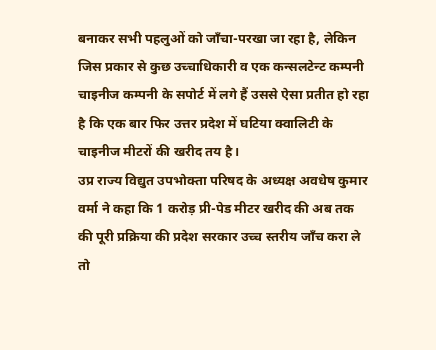बनाकर सभी पहलुओं को जाँचा-परखा जा रहा है, लेकिन जिस प्रकार से कुछ उच्चाधिकारी व एक कन्सलटेन्ट कम्पनी चाइनीज कम्पनी के सपोर्ट में लगे हैं उससे ऐसा प्रतीत हो रहा है कि एक बार फिर उत्तर प्रदेश में घटिया क्वालिटी के चाइनीज मीटरों की खरीद तय है।
उप्र राज्य विद्युत उपभोक्ता परिषद के अध्यक्ष अवधेष कुमार वर्मा ने कहा कि 1 करोड़ प्री-पेड मीटर खरीद की अब तक की पूरी प्रक्रिया की प्रदेश सरकार उच्च स्तरीय जाँच करा ले तो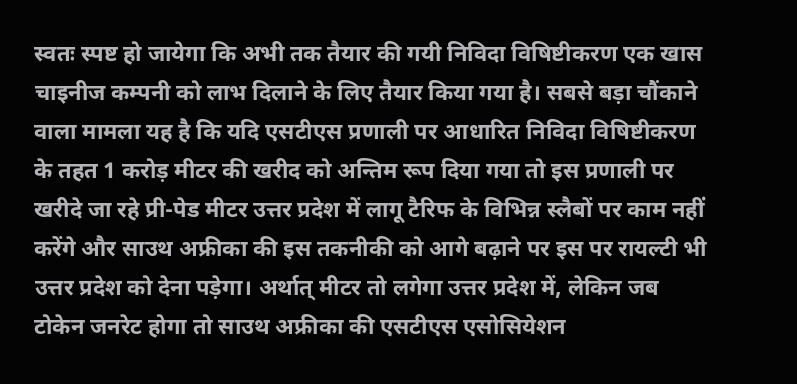स्वतः स्पष्ट हो जायेगा कि अभी तक तैयार की गयी निविदा विषिष्टीकरण एक खास चाइनीज कम्पनी को लाभ दिलाने के लिए तैयार किया गया है। सबसे बड़ा चौंकाने वाला मामला यह है कि यदि एसटीएस प्रणाली पर आधारित निविदा विषिष्टीकरण के तहत 1 करोड़ मीटर की खरीद को अन्तिम रूप दिया गया तो इस प्रणाली पर खरीदे जा रहे प्री-पेड मीटर उत्तर प्रदेश में लागू टैरिफ के विभिन्न स्लैबों पर काम नहीं करेंगे और साउथ अफ्रीका की इस तकनीकी को आगे बढ़ाने पर इस पर रायल्टी भी उत्तर प्रदेश को देना पड़ेगा। अर्थात् मीटर तो लगेगा उत्तर प्रदेश में, लेकिन जब टोकेन जनरेट होगा तो साउथ अफ्रीका की एसटीएस एसोसियेशन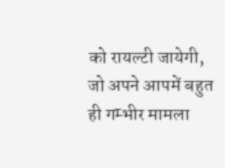को रायल्टी जायेगी, जो अपने आपमें बहुत ही गम्भीर मामला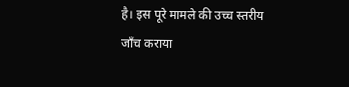है। इस पूरे मामले की उच्च स्तरीय जाँच कराया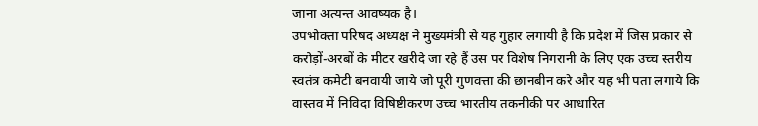जाना अत्यन्त आवष्यक है।
उपभोक्ता परिषद अध्यक्ष ने मुख्यमंत्री से यह गुहार लगायी है कि प्रदेश में जिस प्रकार से करोड़ों-अरबों के मीटर खरीदे जा रहे हैं उस पर विशेष निगरानी के लिए एक उच्च स्तरीय स्वतंत्र कमेटी बनवायी जाये जो पूरी गुणवत्ता की छानबीन करे और यह भी पता लगाये कि वास्तव में निविदा विषिष्टीकरण उच्च भारतीय तकनीकी पर आधारित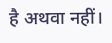है अथवा नहीं।